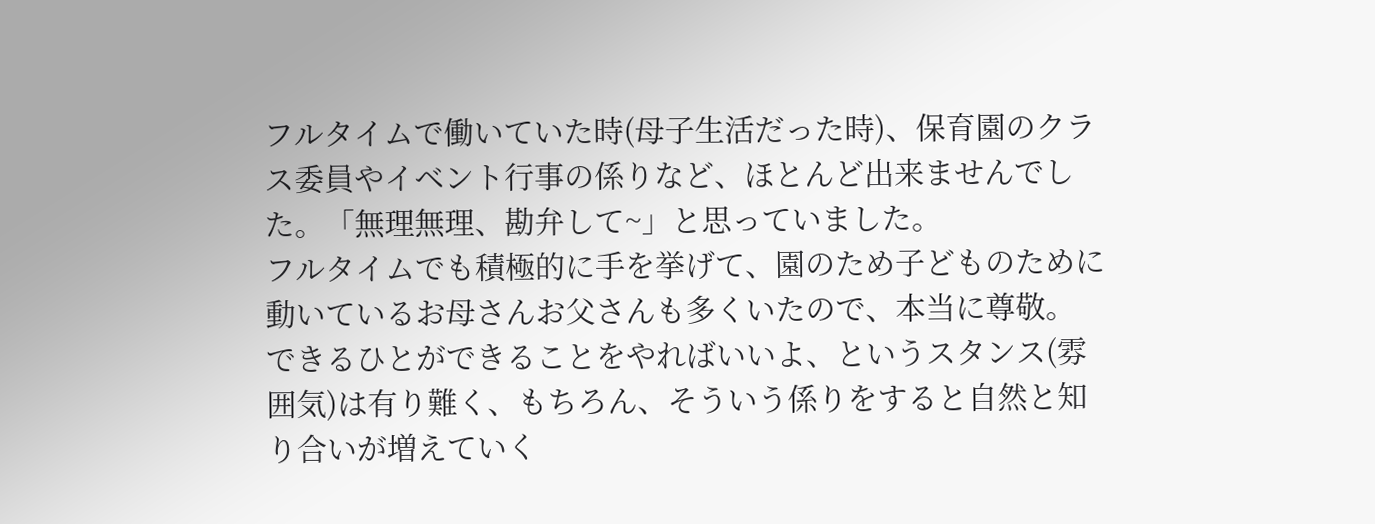フルタイムで働いていた時(母子生活だった時)、保育園のクラス委員やイベント行事の係りなど、ほとんど出来ませんでした。「無理無理、勘弁して~」と思っていました。
フルタイムでも積極的に手を挙げて、園のため子どものために動いているお母さんお父さんも多くいたので、本当に尊敬。
できるひとができることをやればいいよ、というスタンス(雰囲気)は有り難く、もちろん、そういう係りをすると自然と知り合いが増えていく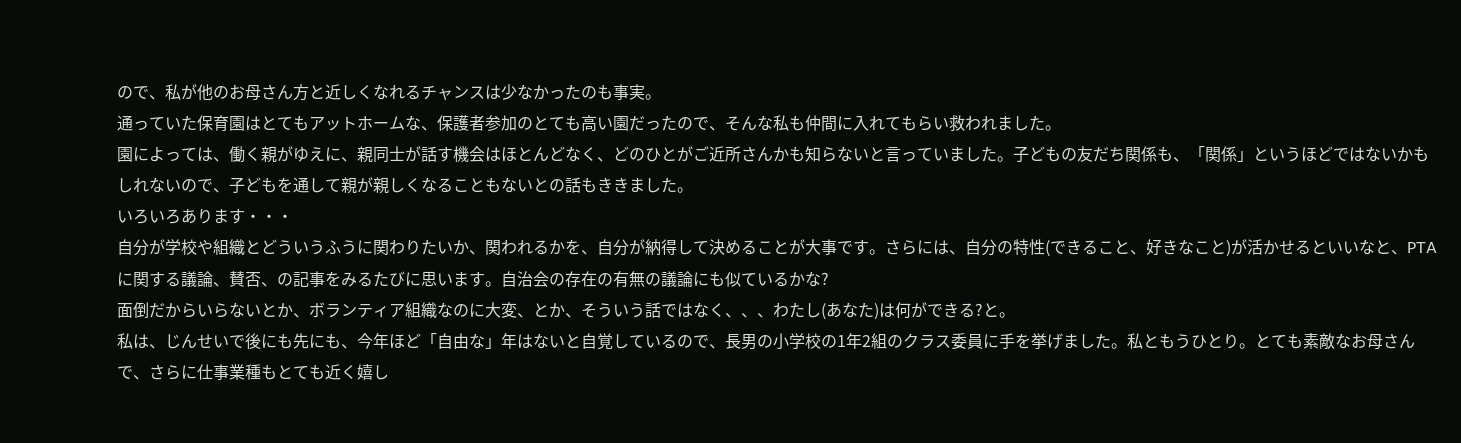ので、私が他のお母さん方と近しくなれるチャンスは少なかったのも事実。
通っていた保育園はとてもアットホームな、保護者参加のとても高い園だったので、そんな私も仲間に入れてもらい救われました。
園によっては、働く親がゆえに、親同士が話す機会はほとんどなく、どのひとがご近所さんかも知らないと言っていました。子どもの友だち関係も、「関係」というほどではないかもしれないので、子どもを通して親が親しくなることもないとの話もききました。
いろいろあります・・・
自分が学校や組織とどういうふうに関わりたいか、関われるかを、自分が納得して決めることが大事です。さらには、自分の特性(できること、好きなこと)が活かせるといいなと、PTAに関する議論、賛否、の記事をみるたびに思います。自治会の存在の有無の議論にも似ているかな?
面倒だからいらないとか、ボランティア組織なのに大変、とか、そういう話ではなく、、、わたし(あなた)は何ができる?と。
私は、じんせいで後にも先にも、今年ほど「自由な」年はないと自覚しているので、長男の小学校の1年2組のクラス委員に手を挙げました。私ともうひとり。とても素敵なお母さんで、さらに仕事業種もとても近く嬉し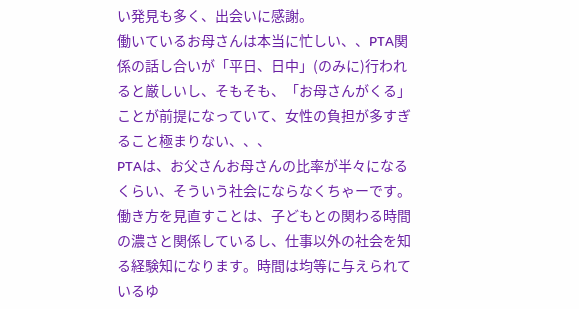い発見も多く、出会いに感謝。
働いているお母さんは本当に忙しい、、PTA関係の話し合いが「平日、日中」(のみに)行われると厳しいし、そもそも、「お母さんがくる」ことが前提になっていて、女性の負担が多すぎること極まりない、、、
PTAは、お父さんお母さんの比率が半々になるくらい、そういう社会にならなくちゃーです。
働き方を見直すことは、子どもとの関わる時間の濃さと関係しているし、仕事以外の社会を知る経験知になります。時間は均等に与えられているゆ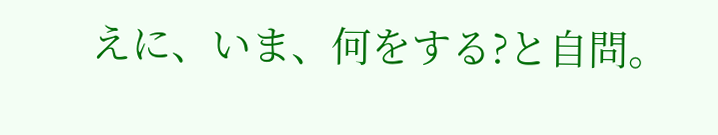えに、いま、何をする?と自問。